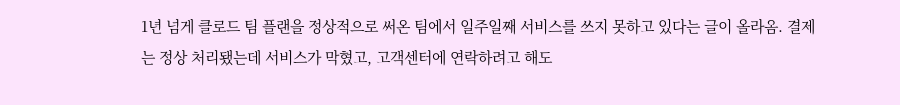1년 넘게 클로드 팀 플랜을 정상적으로 써온 팀에서 일주일째 서비스를 쓰지 못하고 있다는 글이 올라옴. 결제는 정상 처리됐는데 서비스가 막혔고, 고객센터에 연락하려고 해도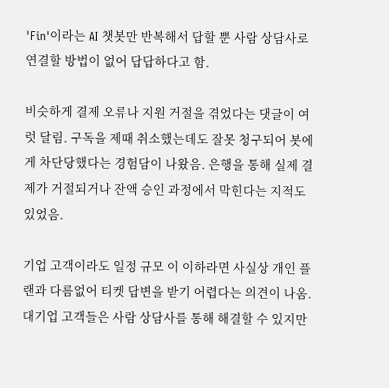'Fin'이라는 AI 챗봇만 반복해서 답할 뿐 사람 상담사로 연결할 방법이 없어 답답하다고 함.

비슷하게 결제 오류나 지원 거절을 겪었다는 댓글이 여럿 달림. 구독을 제때 취소했는데도 잘못 청구되어 봇에게 차단당했다는 경험담이 나왔음. 은행을 통해 실제 결제가 거절되거나 잔액 승인 과정에서 막힌다는 지적도 있었음.

기업 고객이라도 일정 규모 이 이하라면 사실상 개인 플랜과 다름없어 티켓 답변을 받기 어렵다는 의견이 나옴. 대기업 고객들은 사람 상담사를 통해 해결할 수 있지만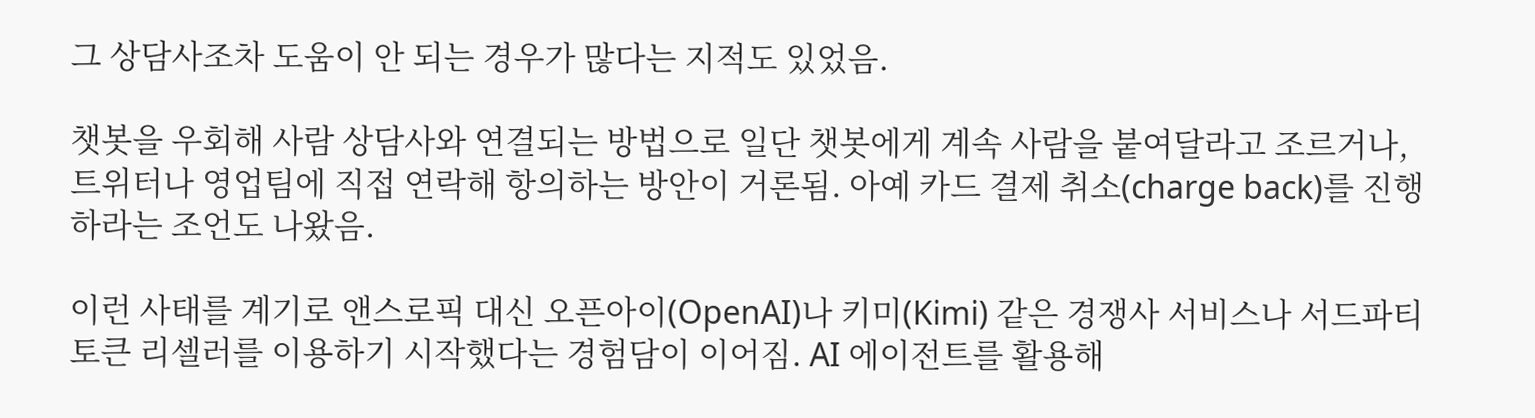그 상담사조차 도움이 안 되는 경우가 많다는 지적도 있었음.

챗봇을 우회해 사람 상담사와 연결되는 방법으로 일단 챗봇에게 계속 사람을 붙여달라고 조르거나, 트위터나 영업팀에 직접 연락해 항의하는 방안이 거론됨. 아예 카드 결제 취소(charge back)를 진행하라는 조언도 나왔음.

이런 사태를 계기로 앤스로픽 대신 오픈아이(OpenAI)나 키미(Kimi) 같은 경쟁사 서비스나 서드파티 토큰 리셀러를 이용하기 시작했다는 경험담이 이어짐. AI 에이전트를 활용해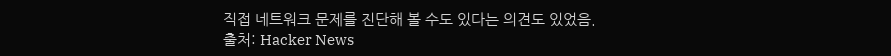직접 네트워크 문제를 진단해 볼 수도 있다는 의견도 있었음.
출처: Hacker News